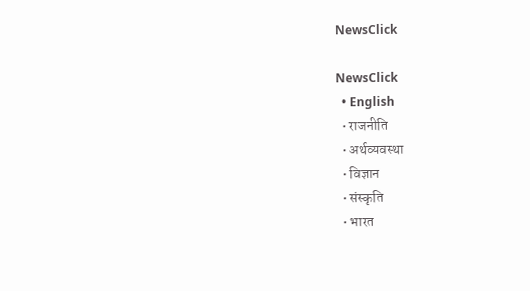NewsClick

NewsClick
  • English
  • राजनीति
  • अर्थव्यवस्था
  • विज्ञान
  • संस्कृति
  • भारत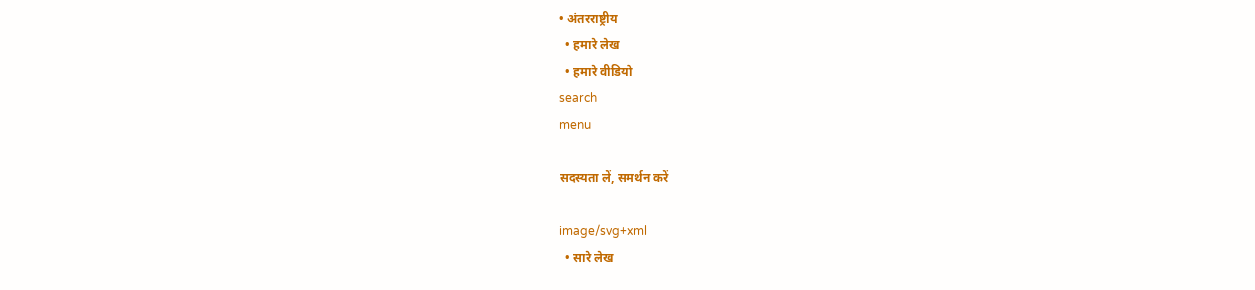• अंतरराष्ट्रीय
  • हमारे लेख
  • हमारे वीडियो
search
menu

सदस्यता लें, समर्थन करें

image/svg+xml
  • सारे लेख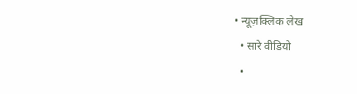• न्यूज़क्लिक लेख
  • सारे वीडियो
  •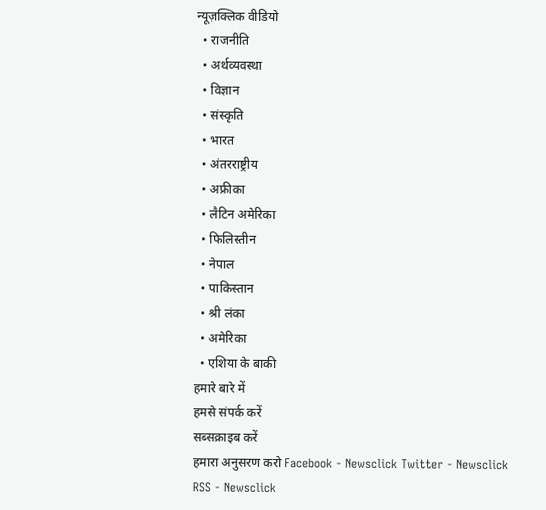न्यूज़क्लिक वीडियो
  • राजनीति
  • अर्थव्यवस्था
  • विज्ञान
  • संस्कृति
  • भारत
  • अंतरराष्ट्रीय
  • अफ्रीका
  • लैटिन अमेरिका
  • फिलिस्तीन
  • नेपाल
  • पाकिस्तान
  • श्री लंका
  • अमेरिका
  • एशिया के बाकी
हमारे बारे में
हमसे संपर्क करें
सब्सक्राइब करें
हमारा अनुसरण करो Facebook - Newsclick Twitter - Newsclick RSS - Newsclick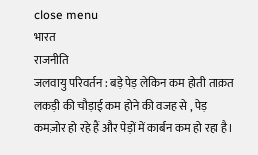close menu
भारत
राजनीति
जलवायु परिवर्तन : बड़े पेड़ लेकिन कम होती ताक़त
लकड़ी की चौड़ाई कम होने की वजह से , पेड़ कमज़ोर हो रहे हैं और पेड़ों में कार्बन कम हो रहा है।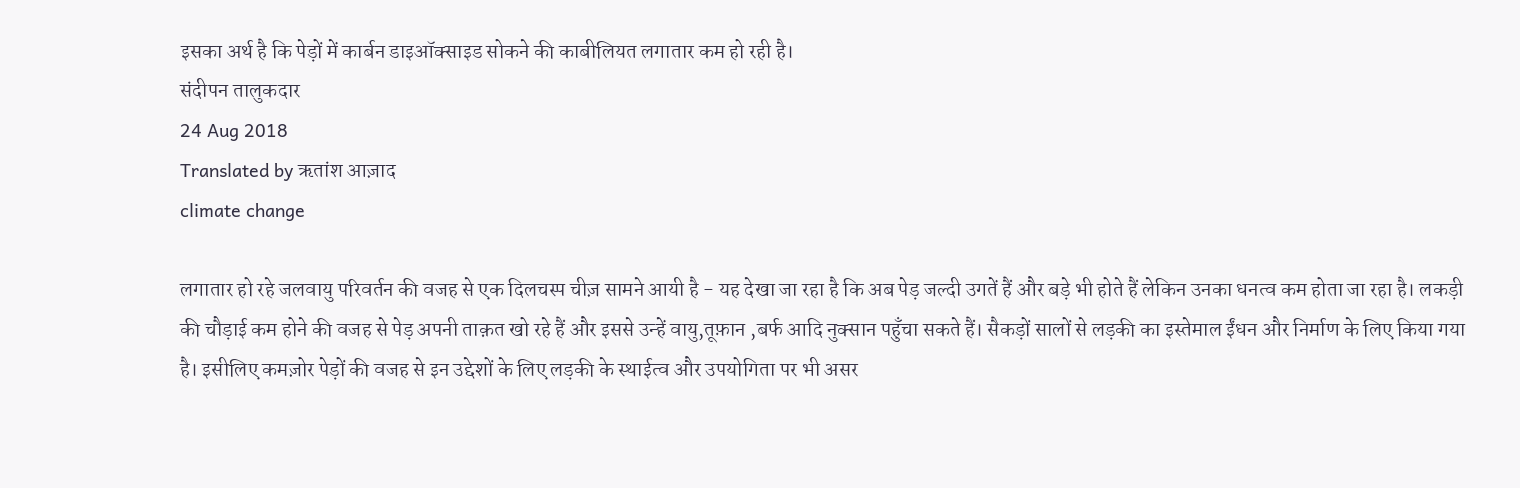इसका अर्थ है कि पेड़ों में कार्बन डाइऑक्साइड सोकने की काबीलियत लगातार कम हो रही है।
संदीपन तालुकदार
24 Aug 2018
Translated by ऋतांश आज़ाद
climate change

लगातार हो रहे जलवायु परिवर्तन की वजह से एक दिलचस्प चीज़ सामने आयी है - यह देखा जा रहा है कि अब पेड़ जल्दी उगतें हैं और बड़े भी होते हैं लेकिन उनका धनत्व कम होता जा रहा है। लकड़ी की चौड़ाई कम होने की वजह से पेड़ अपनी ताक़त खो रहे हैं और इससे उन्हें वायु,तूफ़ान ,बर्फ आदि नुक्सान पहुँचा सकते हैं। सैकड़ों सालों से लड़की का इस्तेमाल ईंधन और निर्माण के लिए किया गया है। इसीलिए कमज़ोर पेड़ों की वजह से इन उद्देशों के लिए लड़की के स्थाईत्व और उपयोगिता पर भी असर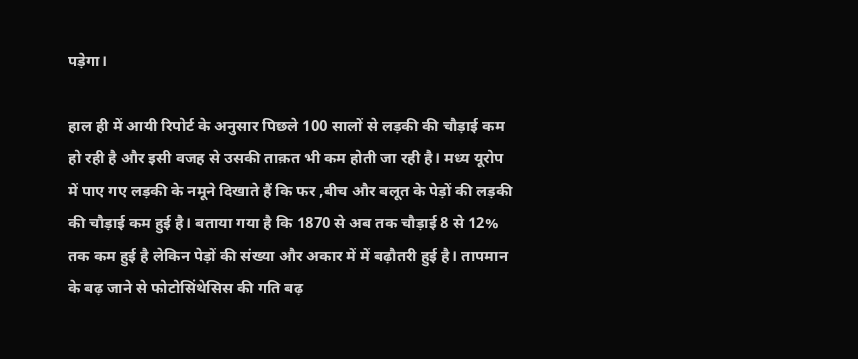पड़ेगा।

हाल ही में आयी रिपोर्ट के अनुसार पिछले 100 सालों से लड़की की चौड़ाई कम हो रही है और इसी वजह से उसकी ताक़त भी कम होती जा रही है। मध्य यूरोप में पाए गए लड़की के नमूने दिखाते हैं कि फर ,बीच और बलूत के पेड़ों की लड़की की चौड़ाई कम हुई है। बताया गया है कि 1870 से अब तक चौड़ाई 8 से 12% तक कम हुई है लेकिन पेड़ों की संख्या और अकार में में बढ़ौतरी हुई है। तापमान के बढ़ जाने से फोटोसिंथेसिस की गति बढ़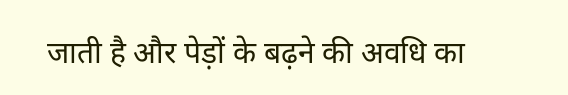जाती है और पेड़ों के बढ़ने की अवधि का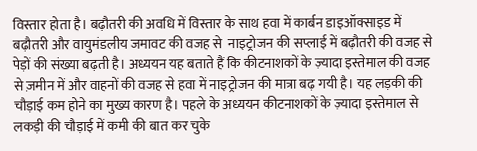विस्तार होता है। बढ़ौतरी की अवधि में विस्तार के साथ हवा में कार्बन डाइऑक्साइड में बढ़ौतरी और वायुमंडलीय जमावट की वजह से  नाइट्रोजन की सप्लाई में बढ़ौतरी की वजह से पेड़ों की संख्या बढ़ती है। अध्ययन यह बताते हैं कि कीटनाशकों के ज़्यादा इस्तेमाल की वजह से ज़मीन में और वाहनों की वजह से हवा में नाइट्रोजन की मात्रा बढ़ गयी है। यह लड़की की चौड़ाई कम होने का मुख्य कारण है। पहले के अध्ययन कीटनाशकों के ज़्यादा इस्तेमाल से लकड़ी की चौड़ाई में कमी की बात कर चुके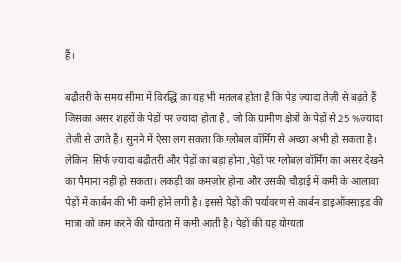हैं।

बढ़ौतरी के समय सीमा में विरद्धि का यह भी मतलब होता है कि पेड़ ज़्यादा तेज़ी से बढ़ते हैं जिसका असर शहरों के पेड़ों पर ज़्यादा होता है , जो कि ग्रामीण क्षेत्रों के पेड़ों से 25 %ज़्यादा तेज़ी से उगते हैं। सुनने में ऐसा लग सकता कि ग्लोबल वॉर्मिंग से अच्छा अभी हो सकता है। लेकिन  सिर्फ ज़्यादा बढ़ौतरी और पेड़ों का बड़ा होना ,पेड़ों पर ग्लोबल वॉर्मिंग का असर देखने का पैमाना नहीं हो सकता। लकड़ी का कमज़ोर होना और उसकी चौड़ाई में कमी के आलावा पेड़ों में कार्बन की भी कमी होने लगी है। इससे पेड़ों की पर्यावरण से कार्बन डाइऑक्साइड की मात्रा को कम करने की योग्यता में कमी आती है। पेड़ों की यह योग्यता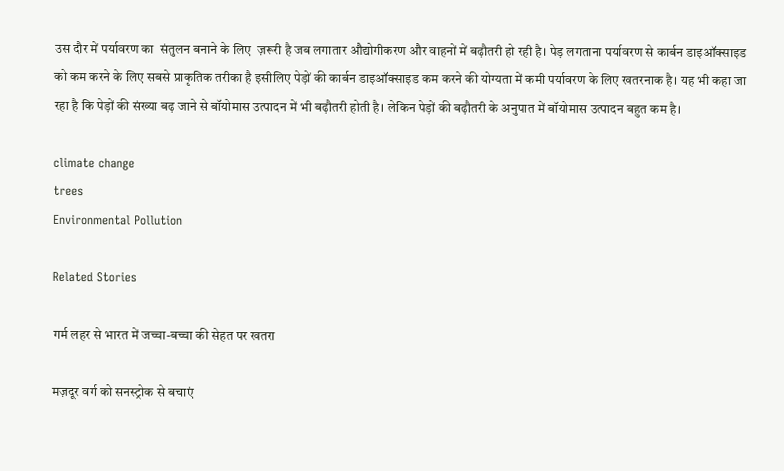उस दौर में पर्यावरण का  संतुलन बनाने के लिए  ज़रूरी है जब लगातार औद्योगीकरण और वाहनों में बढ़ौतरी हो रही है। पेड़ लगताना पर्यावरण से कार्बन डाइऑक्साइड को कम करने के लिए सबसे प्राकृतिक तरीका है इसीलिए पेड़ों की कार्बन डाइऑक्साइड कम करने की योग्यता में कमी पर्यावरण के लिए खतरनाक है। यह भी कहा जा रहा है कि पेड़ों की संख्या बढ़ जाने से बॉयोमास उत्पादन में भी बढ़ौतरी होती है। लेकिन पेड़ों की बढ़ौतरी के अनुपात में बॉयोमास उत्पादन बहुत कम है।

climate change
trees
Environmental Pollution

Related Stories

गर्म लहर से भारत में जच्चा-बच्चा की सेहत पर खतरा

मज़दूर वर्ग को सनस्ट्रोक से बचाएं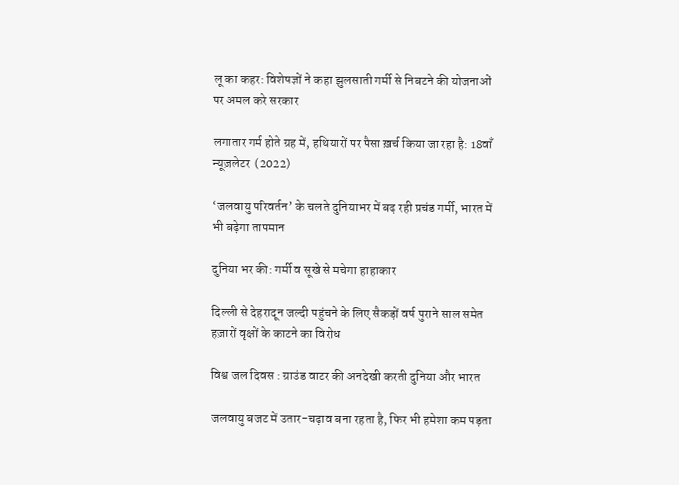लू का कहर: विशेषज्ञों ने कहा झुलसाती गर्मी से निबटने की योजनाओं पर अमल करे सरकार

लगातार गर्म होते ग्रह में, हथियारों पर पैसा ख़र्च किया जा रहा है: 18वाँ न्यूज़लेटर  (2022)

‘जलवायु परिवर्तन’ के चलते दुनियाभर में बढ़ रही प्रचंड गर्मी, भारत में भी बढ़ेगा तापमान

दुनिया भर की: गर्मी व सूखे से मचेगा हाहाकार

दिल्ली से देहरादून जल्दी पहुंचने के लिए सैकड़ों वर्ष पुराने साल समेत हज़ारों वृक्षों के काटने का विरोध

विश्व जल दिवस : ग्राउंड वाटर की अनदेखी करती दुनिया और भारत

जलवायु बजट में उतार-चढ़ाव बना रहता है, फिर भी हमेशा कम पड़ता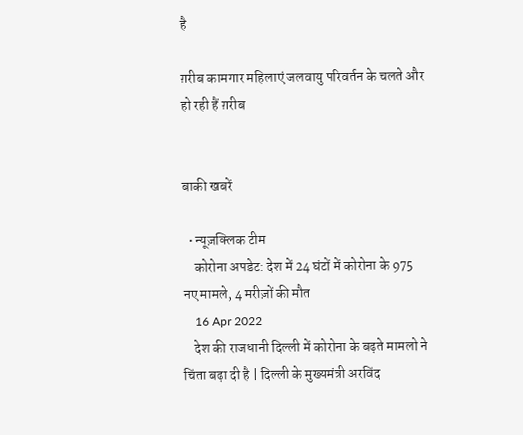है

ग़रीब कामगार महिलाएं जलवायु परिवर्तन के चलते और हो रही हैं ग़रीब


बाकी खबरें

  • न्यूज़क्लिक टीम
    कोरोना अपडेट: देश में 24 घंटों में कोरोना के 975 नए मामले, 4 मरीज़ों की मौत
    16 Apr 2022
    देश की राजधानी दिल्ली में कोरोना के बढ़ते मामलो ने चिंता बढ़ा दी है | दिल्ली के मुख्यमंत्री अरविंद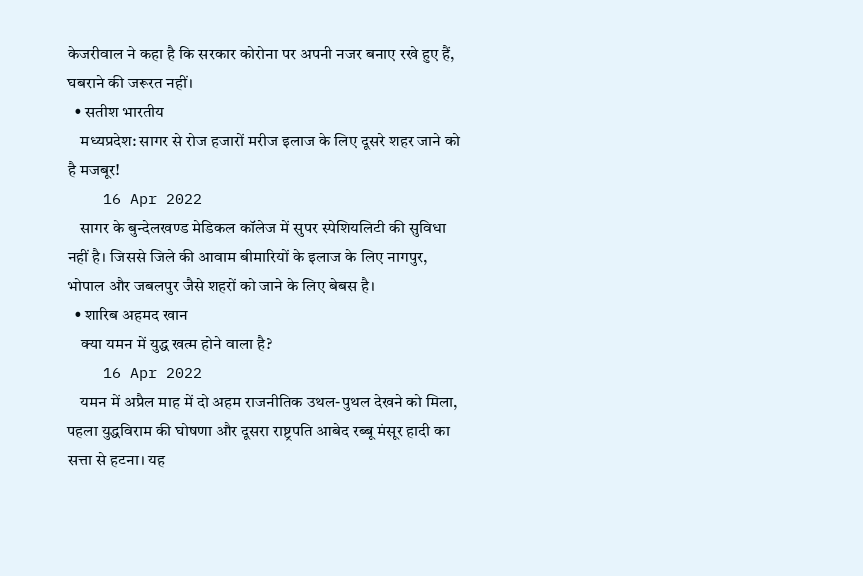केजरीवाल ने कहा है कि सरकार कोरोना पर अपनी नजर बनाए रखे हुए हैं, घबराने की जरूरत नहीं।
  • सतीश भारतीय
    मध्यप्रदेश: सागर से रोज हजारों मरीज इलाज के लिए दूसरे शहर जाने को है मजबूर!
    16 Apr 2022
    सागर के बुन्देलखण्ड मेडिकल कॉलेज में सुपर स्पेशियलिटी की सुविधा नहीं है। जिससे जिले की आवाम बीमारियों के इलाज के लिए नागपुर, भोपाल और जबलपुर जैसे शहरों को जाने के लिए बेबस है।
  • शारिब अहमद खान
    क्या यमन में युद्ध खत्म होने वाला है?
    16 Apr 2022
    यमन में अप्रैल माह में दो अहम राजनीतिक उथल-पुथल देखने को मिला, पहला युद्धविराम की घोषणा और दूसरा राष्ट्रपति आबेद रब्बू मंसूर हादी का सत्ता से हटना। यह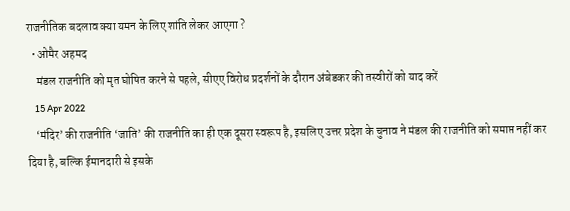राजनीतिक बदलाव क्या यमन के लिए शांति लेकर आएगा ?
  • ओमैर अहमद
    मंडल राजनीति को मृत घोषित करने से पहले, सीएए विरोध प्रदर्शनों के दौरान अंबेडकर की तस्वीरों को याद करें
    15 Apr 2022
    ‘मंदिर’ की राजनीति ‘जाति’ की राजनीति का ही एक दूसरा स्वरूप है, इसलिए उत्तर प्रदेश के चुनाव ने मंडल की राजनीति को समाप्त नहीं कर दिया है, बल्कि ईमानदारी से इसके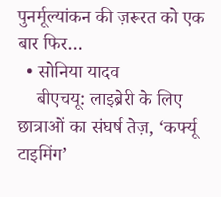पुनर्मूल्यांकन की ज़रूरत को एक बार फिर…
  • सोनिया यादव
    बीएचयू: लाइब्रेरी के लिए छात्राओं का संघर्ष तेज़, ‘कर्फ्यू टाइमिंग’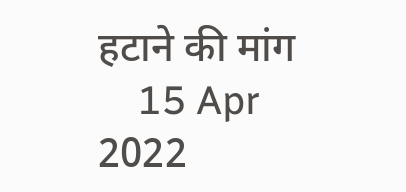हटाने की मांग
    15 Apr 2022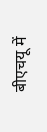बीएचयू में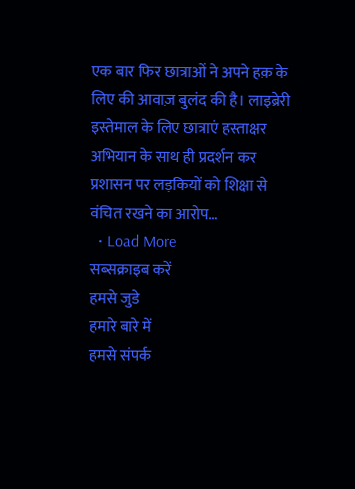एक बार फिर छात्राओं ने अपने हक़ के लिए की आवाज़ बुलंद की है। लाइब्रेरी इस्तेमाल के लिए छात्राएं हस्ताक्षर अभियान के साथ ही प्रदर्शन कर प्रशासन पर लड़कियों को शिक्षा से वंचित रखने का आरोप…
  • Load More
सब्सक्राइब करें
हमसे जुडे
हमारे बारे में
हमसे संपर्क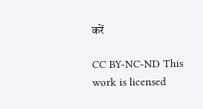करें

CC BY-NC-ND This work is licensed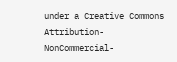under a Creative Commons Attribution-NonCommercial-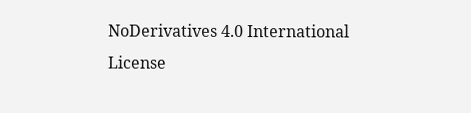NoDerivatives 4.0 International License